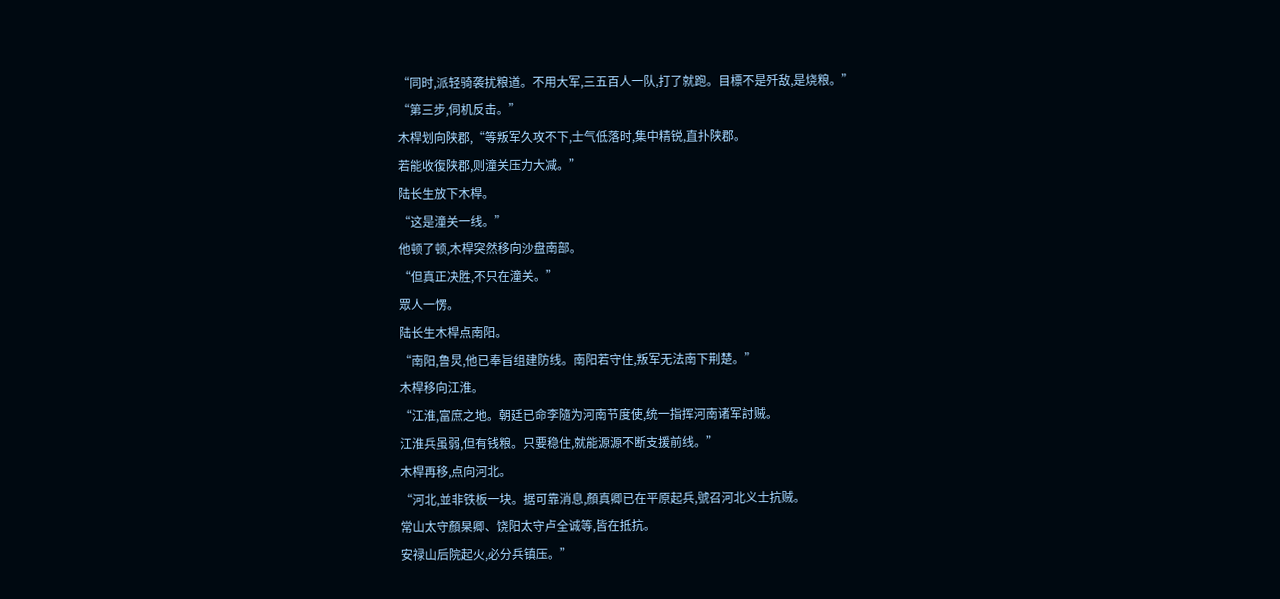“同时,派轻骑袭扰粮道。不用大军,三五百人一队,打了就跑。目標不是歼敌,是烧粮。”
“第三步,伺机反击。”
木桿划向陕郡,“等叛军久攻不下,士气低落时,集中精锐,直扑陕郡。
若能收復陕郡,则潼关压力大减。”
陆长生放下木桿。
“这是潼关一线。”
他顿了顿,木桿突然移向沙盘南部。
“但真正决胜,不只在潼关。”
眾人一愣。
陆长生木桿点南阳。
“南阳,鲁炅,他已奉旨组建防线。南阳若守住,叛军无法南下荆楚。”
木桿移向江淮。
“江淮,富庶之地。朝廷已命李隨为河南节度使,统一指挥河南诸军討贼。
江淮兵虽弱,但有钱粮。只要稳住,就能源源不断支援前线。”
木桿再移,点向河北。
“河北,並非铁板一块。据可靠消息,顏真卿已在平原起兵,號召河北义士抗贼。
常山太守顏杲卿、饶阳太守卢全诚等,皆在抵抗。
安禄山后院起火,必分兵镇压。”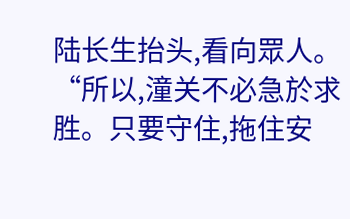陆长生抬头,看向眾人。
“所以,潼关不必急於求胜。只要守住,拖住安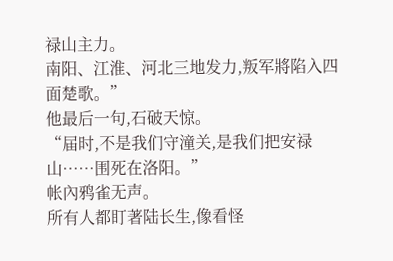禄山主力。
南阳、江淮、河北三地发力,叛军將陷入四面楚歌。”
他最后一句,石破天惊。
“届时,不是我们守潼关,是我们把安禄山……围死在洛阳。”
帐內鸦雀无声。
所有人都盯著陆长生,像看怪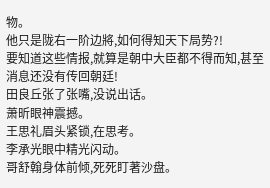物。
他只是陇右一阶边將,如何得知天下局势?!
要知道这些情报,就算是朝中大臣都不得而知,甚至消息还没有传回朝廷!
田良丘张了张嘴,没说出话。
萧昕眼神震撼。
王思礼眉头紧锁,在思考。
李承光眼中精光闪动。
哥舒翰身体前倾,死死盯著沙盘。